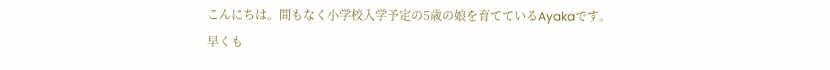こんにちは。間もなく小学校入学予定の5歳の娘を育てているAyakaです。
早くも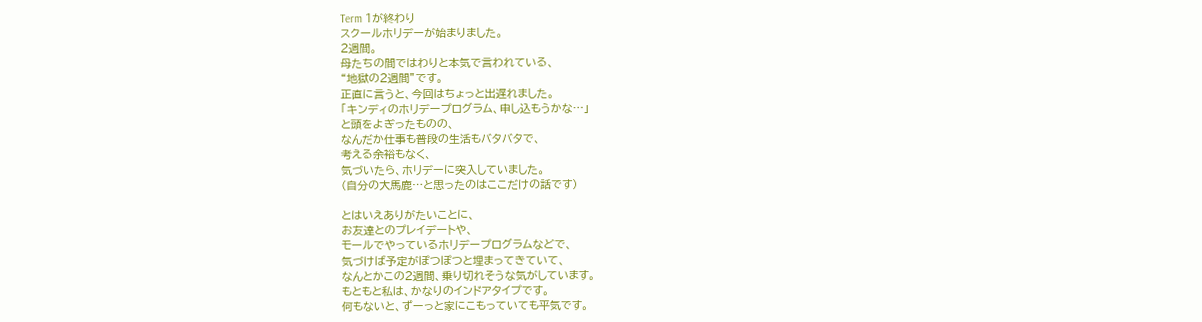Term 1が終わり
スクールホリデーが始まりました。
2週間。
母たちの間ではわりと本気で言われている、
“地獄の2週間”です。
正直に言うと、今回はちょっと出遅れました。
「キンディのホリデープログラム、申し込もうかな…」
と頭をよぎったものの、
なんだか仕事も普段の生活もバタバタで、
考える余裕もなく、
気づいたら、ホリデーに突入していました。
(自分の大馬鹿…と思ったのはここだけの話です)

とはいえありがたいことに、
お友達とのプレイデートや、
モールでやっているホリデープログラムなどで、
気づけば予定がぽつぽつと埋まってきていて、
なんとかこの2週間、乗り切れそうな気がしています。
もともと私は、かなりのインドアタイプです。
何もないと、ずーっと家にこもっていても平気です。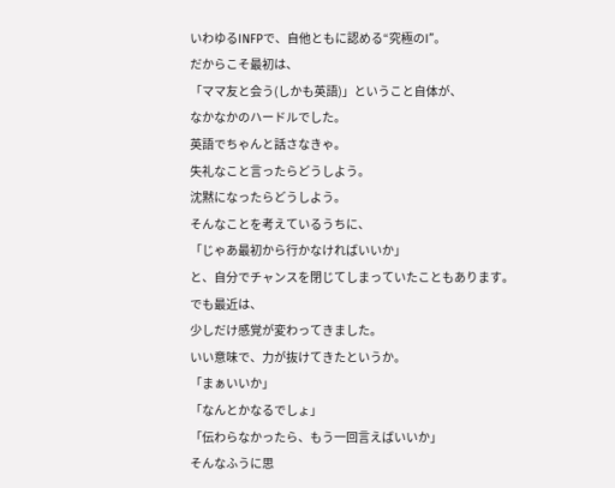いわゆるINFPで、自他ともに認める“究極のI”。
だからこそ最初は、
「ママ友と会う(しかも英語)」ということ自体が、
なかなかのハードルでした。
英語でちゃんと話さなきゃ。
失礼なこと言ったらどうしよう。
沈黙になったらどうしよう。
そんなことを考えているうちに、
「じゃあ最初から行かなければいいか」
と、自分でチャンスを閉じてしまっていたこともあります。
でも最近は、
少しだけ感覚が変わってきました。
いい意味で、力が抜けてきたというか。
「まぁいいか」
「なんとかなるでしょ」
「伝わらなかったら、もう一回言えばいいか」
そんなふうに思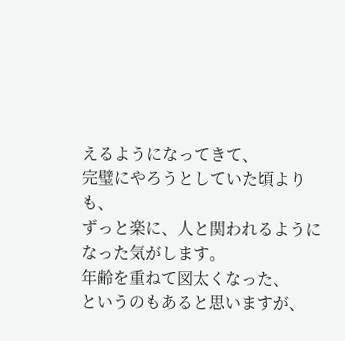えるようになってきて、
完璧にやろうとしていた頃よりも、
ずっと楽に、人と関われるようになった気がします。
年齢を重ねて図太くなった、
というのもあると思いますが、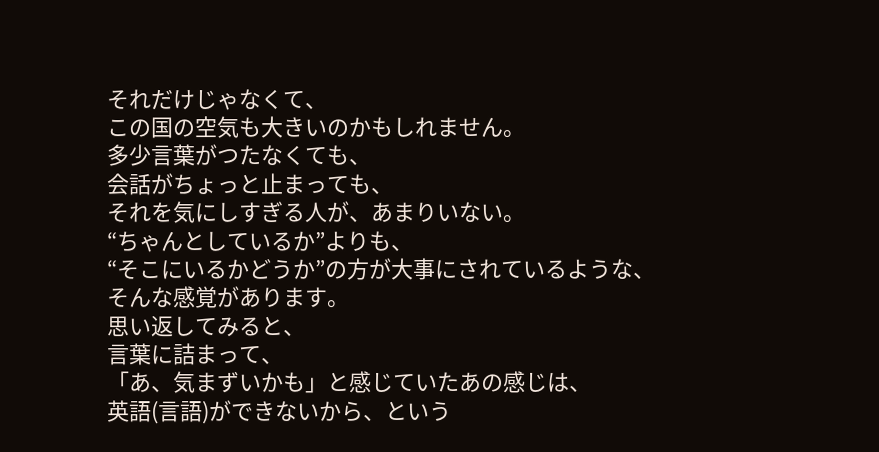それだけじゃなくて、
この国の空気も大きいのかもしれません。
多少言葉がつたなくても、
会話がちょっと止まっても、
それを気にしすぎる人が、あまりいない。
“ちゃんとしているか”よりも、
“そこにいるかどうか”の方が大事にされているような、
そんな感覚があります。
思い返してみると、
言葉に詰まって、
「あ、気まずいかも」と感じていたあの感じは、
英語(言語)ができないから、という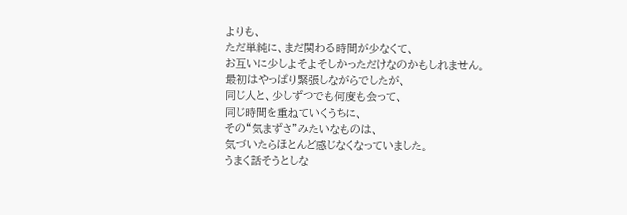よりも、
ただ単純に、まだ関わる時間が少なくて、
お互いに少しよそよそしかっただけなのかもしれません。
最初はやっぱり緊張しながらでしたが、
同じ人と、少しずつでも何度も会って、
同じ時間を重ねていくうちに、
その“気まずさ”みたいなものは、
気づいたらほとんど感じなくなっていました。
うまく話そうとしな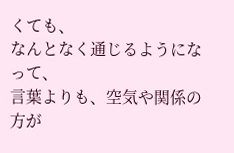くても、
なんとなく通じるようになって、
言葉よりも、空気や関係の方が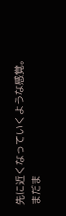先に近くなっていくような感覚。
まだま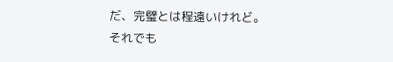だ、完璧とは程遠いけれど。
それでも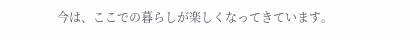今は、ここでの暮らしが楽しくなってきています。